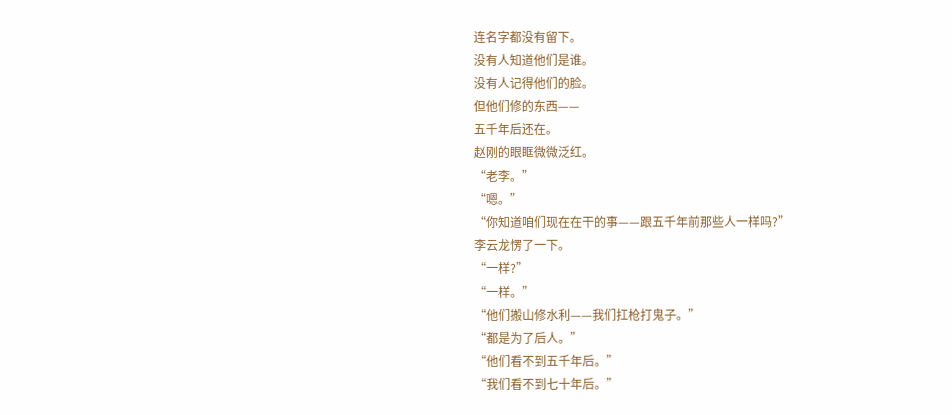连名字都没有留下。
没有人知道他们是谁。
没有人记得他们的脸。
但他们修的东西——
五千年后还在。
赵刚的眼眶微微泛红。
“老李。”
“嗯。”
“你知道咱们现在在干的事——跟五千年前那些人一样吗?”
李云龙愣了一下。
“一样?”
“一样。”
“他们搬山修水利——我们扛枪打鬼子。”
“都是为了后人。”
“他们看不到五千年后。”
“我们看不到七十年后。”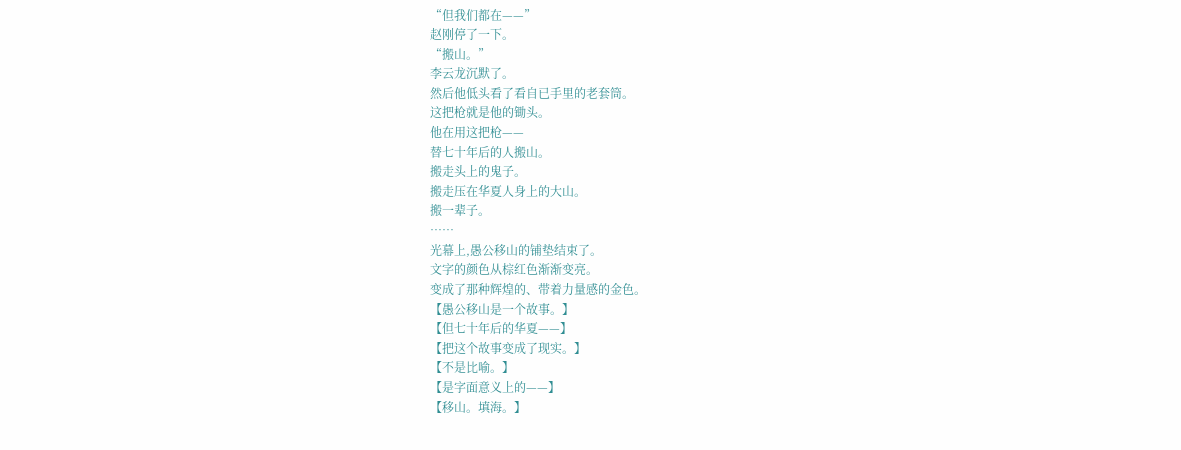“但我们都在——”
赵刚停了一下。
“搬山。”
李云龙沉默了。
然后他低头看了看自已手里的老套筒。
这把枪就是他的锄头。
他在用这把枪——
替七十年后的人搬山。
搬走头上的鬼子。
搬走压在华夏人身上的大山。
搬一辈子。
……
光幕上,愚公移山的铺垫结束了。
文字的颜色从棕红色渐渐变亮。
变成了那种辉煌的、带着力量感的金色。
【愚公移山是一个故事。】
【但七十年后的华夏——】
【把这个故事变成了现实。】
【不是比喻。】
【是字面意义上的——】
【移山。填海。】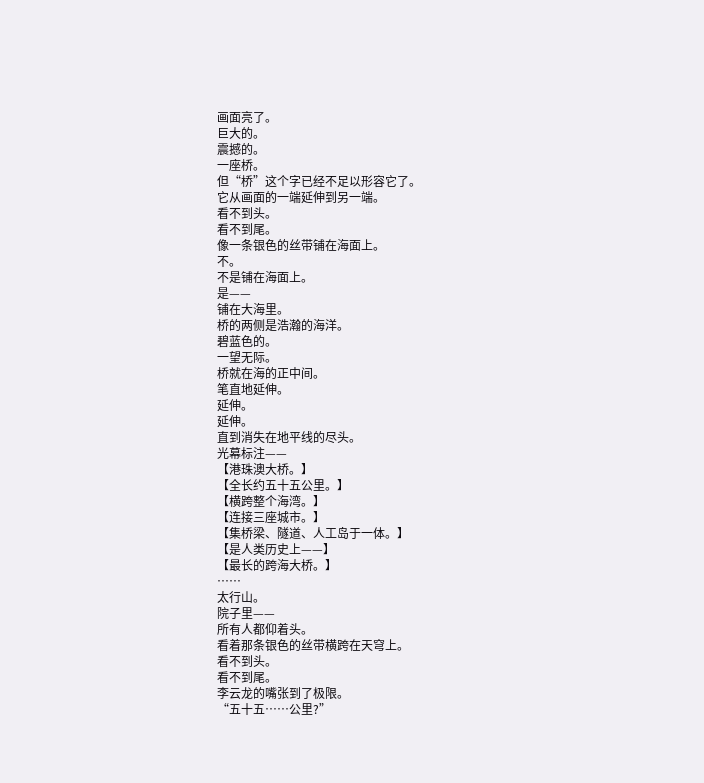画面亮了。
巨大的。
震撼的。
一座桥。
但“桥”这个字已经不足以形容它了。
它从画面的一端延伸到另一端。
看不到头。
看不到尾。
像一条银色的丝带铺在海面上。
不。
不是铺在海面上。
是——
铺在大海里。
桥的两侧是浩瀚的海洋。
碧蓝色的。
一望无际。
桥就在海的正中间。
笔直地延伸。
延伸。
延伸。
直到消失在地平线的尽头。
光幕标注——
【港珠澳大桥。】
【全长约五十五公里。】
【横跨整个海湾。】
【连接三座城市。】
【集桥梁、隧道、人工岛于一体。】
【是人类历史上——】
【最长的跨海大桥。】
……
太行山。
院子里——
所有人都仰着头。
看着那条银色的丝带横跨在天穹上。
看不到头。
看不到尾。
李云龙的嘴张到了极限。
“五十五……公里?”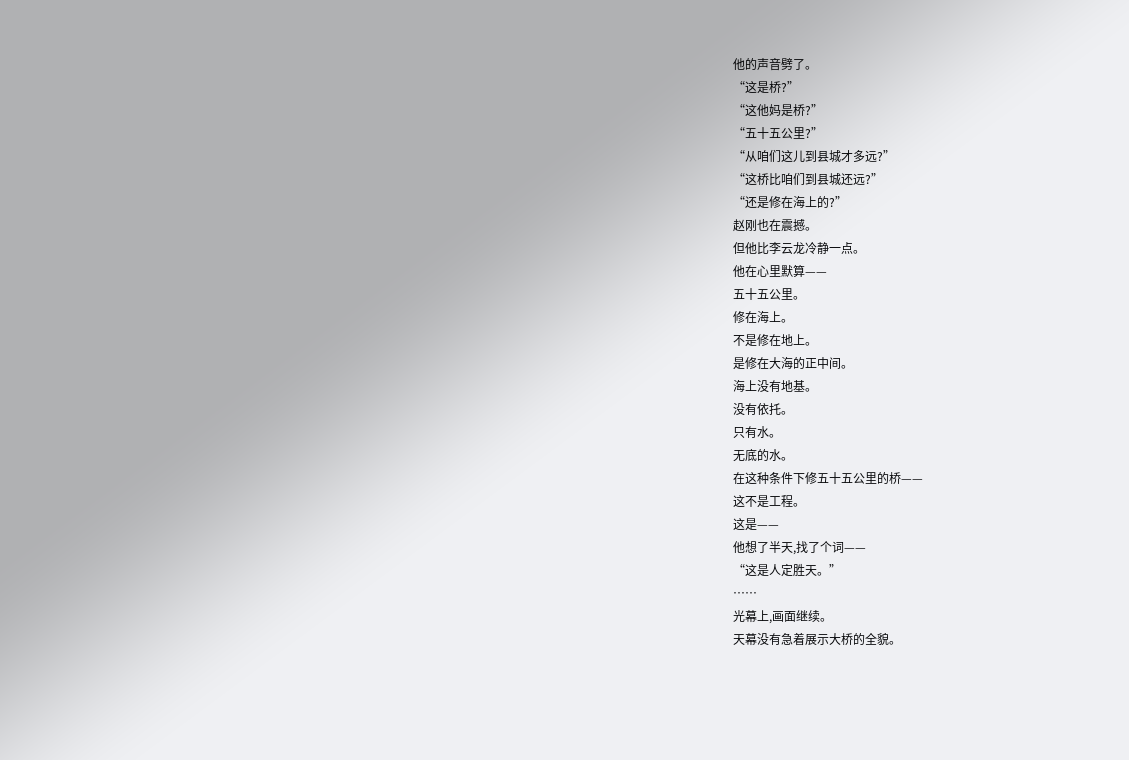他的声音劈了。
“这是桥?”
“这他妈是桥?”
“五十五公里?”
“从咱们这儿到县城才多远?”
“这桥比咱们到县城还远?”
“还是修在海上的?”
赵刚也在震撼。
但他比李云龙冷静一点。
他在心里默算——
五十五公里。
修在海上。
不是修在地上。
是修在大海的正中间。
海上没有地基。
没有依托。
只有水。
无底的水。
在这种条件下修五十五公里的桥——
这不是工程。
这是——
他想了半天,找了个词——
“这是人定胜天。”
……
光幕上,画面继续。
天幕没有急着展示大桥的全貌。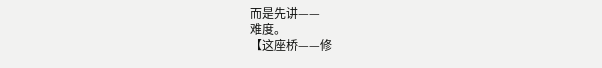而是先讲——
难度。
【这座桥——修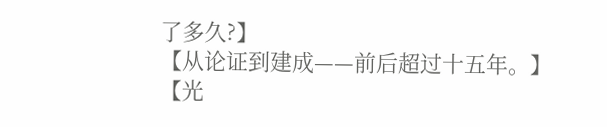了多久?】
【从论证到建成——前后超过十五年。】
【光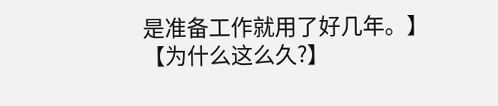是准备工作就用了好几年。】
【为什么这么久?】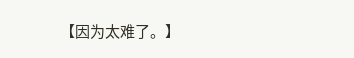【因为太难了。】